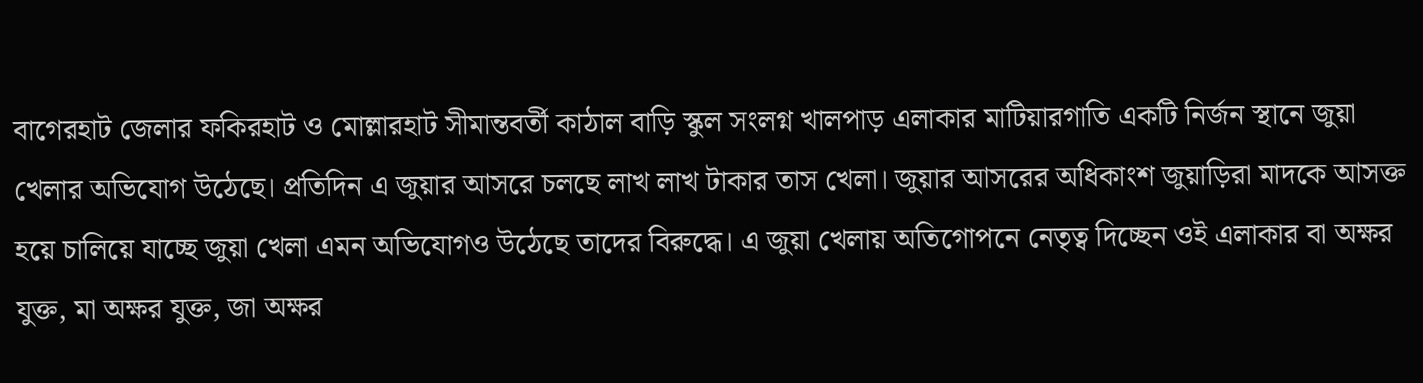বাগেরহাট জেলার ফকিরহাট ও মোল্লারহাট সীমান্তবর্তী কাঠাল বাড়ি স্কুল সংলগ্ন খালপাড় এলাকার মাটিয়ারগাতি একটি নির্জন স্থানে জুয়া খেলার অভিযোগ উঠেছে। প্রতিদিন এ জুয়ার আসরে চলছে লাখ লাখ টাকার তাস খেলা। জুয়ার আসরের অধিকাংশ জুয়াড়িরা মাদকে আসক্ত হয়ে চালিয়ে যাচ্ছে জুয়া খেলা এমন অভিযোগও উঠেছে তাদের বিরুদ্ধে। এ জুয়া খেলায় অতিগোপনে নেতৃত্ব দিচ্ছেন ওই এলাকার বা অক্ষর যুক্ত, মা অক্ষর যুক্ত, জা অক্ষর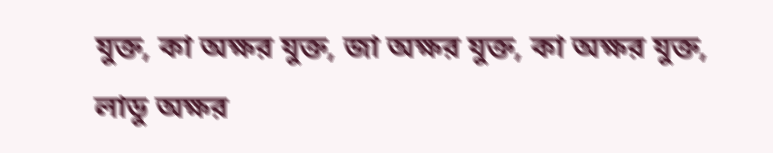যুক্ত, কা অক্ষর যুক্ত, জা অক্ষর যুক্ত, কা অক্ষর যুক্ত, লাডু অক্ষর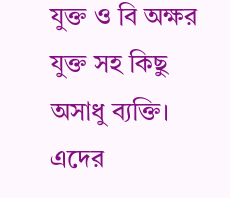যুক্ত ও বি অক্ষর যুক্ত সহ কিছু অসাধু ব্যক্তি। এদের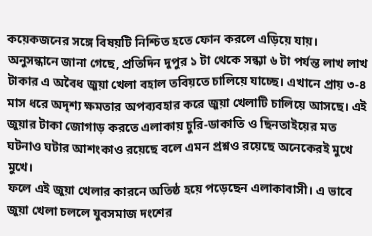কয়েকজনের সঙ্গে বিষয়টি নিশ্চিত হতে ফোন করলে এড়িয়ে যায়।
অনুসন্ধানে জানা গেছে, প্রতিদিন দুপুর ১ টা থেকে সন্ধ্যা ৬ টা পর্যন্ত লাখ লাখ টাকার এ অবৈধ জুয়া খেলা বহাল তবিয়তে চালিয়ে যাচ্ছে। এখানে প্রায় ৩-৪ মাস ধরে অদৃশ্য ক্ষমতার অপব্যবহার করে জুয়া খেলাটি চালিয়ে আসছে। এই জুয়ার টাকা জোগাড় করতে এলাকায় চুরি-ডাকাতি ও ছিনতাইয়ের মত ঘটনাও ঘটার আশংকাও রয়েছে বলে এমন প্রশ্নও রয়েছে অনেকেরই মুখে মুখে।
ফলে এই জুয়া খেলার কারনে অতিষ্ঠ হয়ে পড়েছেন এলাকাবাসী। এ ভাবে জুয়া খেলা চললে যুবসমাজ দংশের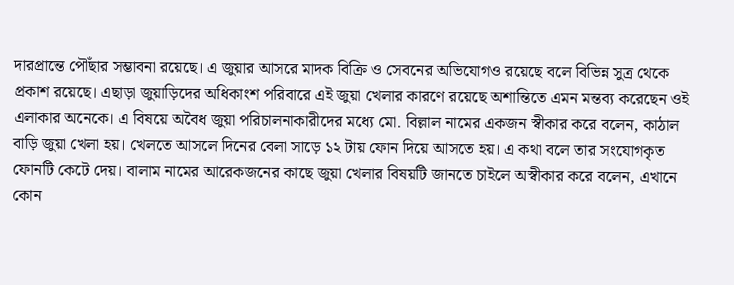দারপ্রান্তে পৌঁছার সম্ভাবনা রয়েছে। এ জুয়ার আসরে মাদক বিক্রি ও সেবনের অভিযোগও রয়েছে বলে বিভিন্ন সুত্র থেকে প্রকাশ রয়েছে। এছাড়া জুয়াড়িদের অধিকাংশ পরিবারে এই জুয়া খেলার কারণে রয়েছে অশান্তিতে এমন মন্তব্য করেছেন ওই এলাকার অনেকে। এ বিষয়ে অবৈধ জুয়া পরিচালনাকারীদের মধ্যে মো. বিল্লাল নামের একজন স্বীকার করে বলেন, কাঠাল বাড়ি জুয়া খেলা হয়। খেলতে আসলে দিনের বেলা সাড়ে ১২ টায় ফোন দিয়ে আসতে হয়। এ কথা বলে তার সংযোগকৃত ফোনটি কেটে দেয়। বালাম নামের আরেকজনের কাছে জুয়া খেলার বিষয়টি জানতে চাইলে অস্বীকার করে বলেন, এখানে কোন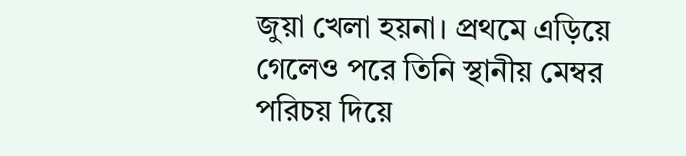জুয়া খেলা হয়না। প্রথমে এড়িয়ে গেলেও পরে তিনি স্থানীয় মেম্বর পরিচয় দিয়ে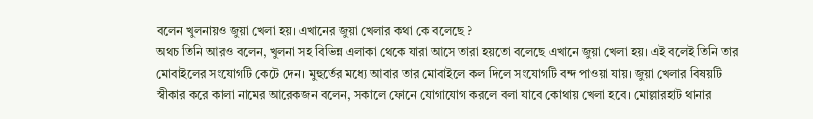বলেন খুলনায়ও জুয়া খেলা হয়। এখানের জুয়া খেলার কথা কে বলেছে ?
অথচ তিনি আরও বলেন, খুলনা সহ বিভিন্ন এলাকা থেকে যারা আসে তারা হয়তো বলেছে এখানে জুয়া খেলা হয়। এই বলেই তিনি তার মোবাইলের সংযোগটি কেটে দেন। মুহুর্তের মধ্যে আবার তার মোবাইলে কল দিলে সংযোগটি বন্দ পাওয়া যায়। জুয়া খেলার বিষয়টি স্বীকার করে কালা নামের আরেকজন বলেন, সকালে ফোনে যোগাযোগ করলে বলা যাবে কোথায় খেলা হবে। মোল্লারহাট থানার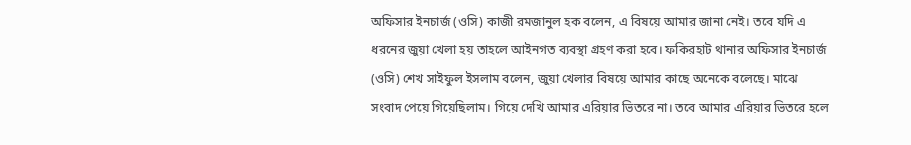অফিসার ইনচার্জ (ওসি) কাজী রমজানুল হক বলেন, এ বিষয়ে আমার জানা নেই। তবে যদি এ ধরনের জুয়া খেলা হয় তাহলে আইনগত ব্যবস্থা গ্রহণ করা হবে। ফকিরহাট থানার অফিসার ইনচার্জ (ওসি) শেখ সাইফুল ইসলাম বলেন, জুয়া খেলার বিষয়ে আমার কাছে অনেকে বলেছে। মাঝে সংবাদ পেয়ে গিয়েছিলাম। গিয়ে দেখি আমার এরিয়ার ভিতরে না। তবে আমার এরিয়ার ভিতরে হলে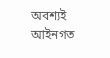অবশ্যই আইনগত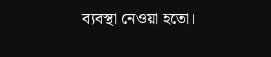ব্যবস্থা নেওয়া হতো।